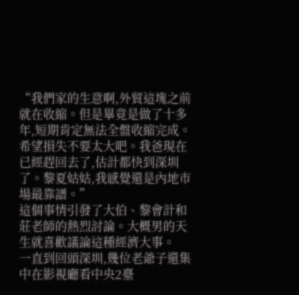“我們家的生意啊,外貿這塊之前就在收縮。但是畢竟是做了十多年,短期肯定無法全盤收縮完成。希望損失不要太大吧。我爸現在已經趕回去了,估計都快到深圳了。黎夏姑姑,我感覺還是內地市場最靠譜。”
這個事情引發了大伯、黎會計和莊老師的熱烈討論。大概男的天生就喜歡議論這種經濟大事。
一直到回頭深圳,幾位老爺子還集中在影視廳看中央2臺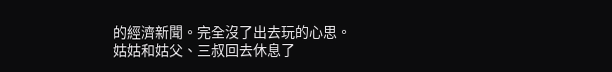的經濟新聞。完全沒了出去玩的心思。
姑姑和姑父、三叔回去休息了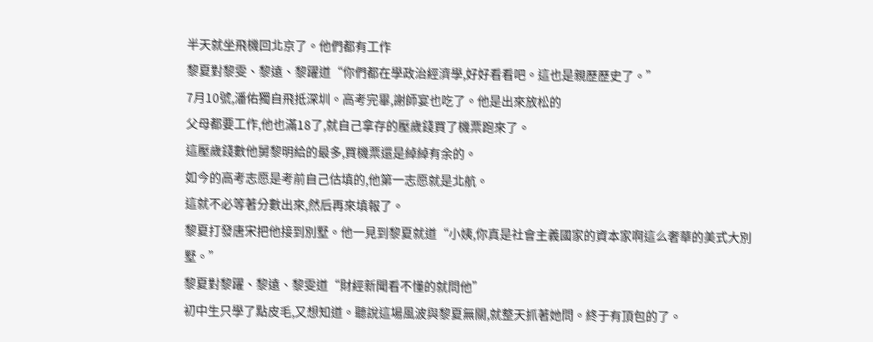半天就坐飛機回北京了。他們都有工作
黎夏對黎雯、黎遠、黎躍道“你們都在學政治經濟學,好好看看吧。這也是親歷歷史了。”
7月10號,潘佑獨自飛抵深圳。高考完畢,謝師宴也吃了。他是出來放松的
父母都要工作,他也滿18了,就自己拿存的壓歲錢買了機票跑來了。
這壓歲錢數他舅黎明給的最多,買機票還是綽綽有余的。
如今的高考志愿是考前自己估填的,他第一志愿就是北航。
這就不必等著分數出來,然后再來填報了。
黎夏打發唐宋把他接到別墅。他一見到黎夏就道“小姨,你真是社會主義國家的資本家啊這么奢華的美式大別墅。”
黎夏對黎躍、黎遠、黎雯道“財經新聞看不懂的就問他”
初中生只學了點皮毛,又想知道。聽說這場風波與黎夏無關,就整天抓著她問。終于有頂包的了。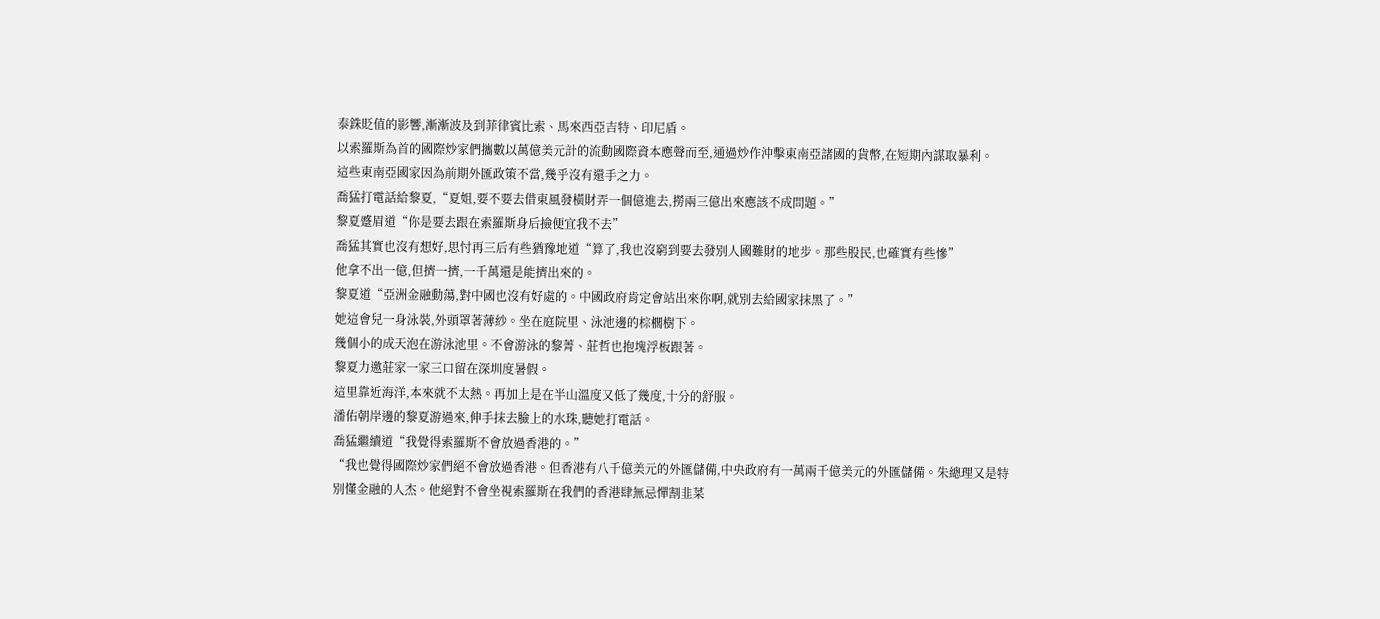泰銖貶值的影響,漸漸波及到菲律賓比索、馬來西亞吉特、印尼盾。
以索羅斯為首的國際炒家們攜數以萬億美元計的流動國際資本應聲而至,通過炒作沖擊東南亞諸國的貨幣,在短期內謀取暴利。
這些東南亞國家因為前期外匯政策不當,幾乎沒有還手之力。
喬猛打電話給黎夏,“夏姐,要不要去借東風發橫財弄一個億進去,撈兩三億出來應該不成問題。”
黎夏蹙眉道“你是要去跟在索羅斯身后撿便宜我不去”
喬猛其實也沒有想好,思忖再三后有些猶豫地道“算了,我也沒窮到要去發別人國難財的地步。那些股民,也確實有些慘”
他拿不出一億,但擠一擠,一千萬還是能擠出來的。
黎夏道“亞洲金融動蕩,對中國也沒有好處的。中國政府肯定會站出來你啊,就別去給國家抹黑了。”
她這會兒一身泳裝,外頭罩著薄紗。坐在庭院里、泳池邊的棕櫚樹下。
幾個小的成天泡在游泳池里。不會游泳的黎菁、莊哲也抱塊浮板跟著。
黎夏力邀莊家一家三口留在深圳度暑假。
這里靠近海洋,本來就不太熱。再加上是在半山溫度又低了幾度,十分的舒服。
潘佑朝岸邊的黎夏游過來,伸手抹去臉上的水珠,聽她打電話。
喬猛繼續道“我覺得索羅斯不會放過香港的。”
“我也覺得國際炒家們絕不會放過香港。但香港有八千億美元的外匯儲備,中央政府有一萬兩千億美元的外匯儲備。朱總理又是特別懂金融的人杰。他絕對不會坐視索羅斯在我們的香港肆無忌憚割韭菜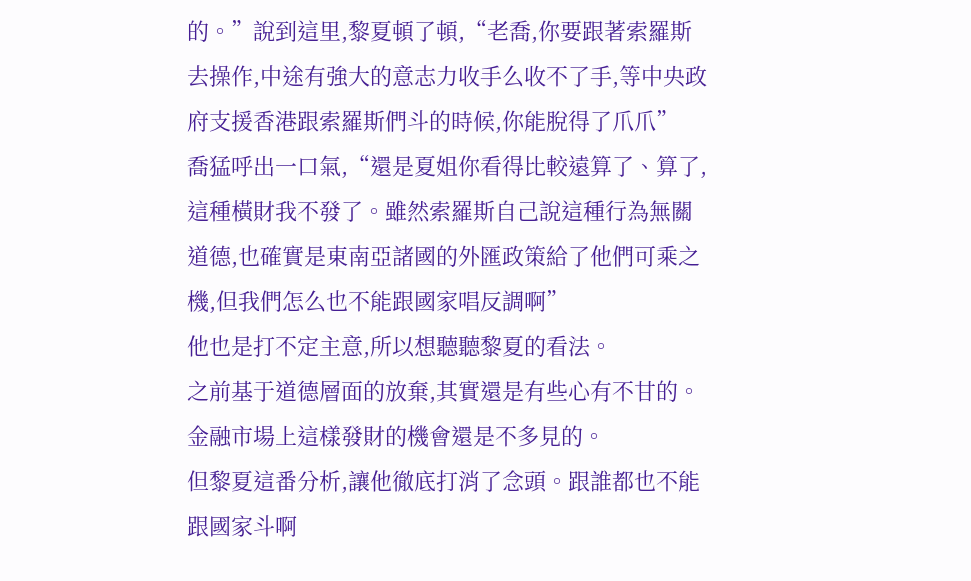的。”說到這里,黎夏頓了頓,“老喬,你要跟著索羅斯去操作,中途有強大的意志力收手么收不了手,等中央政府支援香港跟索羅斯們斗的時候,你能脫得了爪爪”
喬猛呼出一口氣,“還是夏姐你看得比較遠算了、算了,這種橫財我不發了。雖然索羅斯自己說這種行為無關道德,也確實是東南亞諸國的外匯政策給了他們可乘之機,但我們怎么也不能跟國家唱反調啊”
他也是打不定主意,所以想聽聽黎夏的看法。
之前基于道德層面的放棄,其實還是有些心有不甘的。金融市場上這樣發財的機會還是不多見的。
但黎夏這番分析,讓他徹底打消了念頭。跟誰都也不能跟國家斗啊